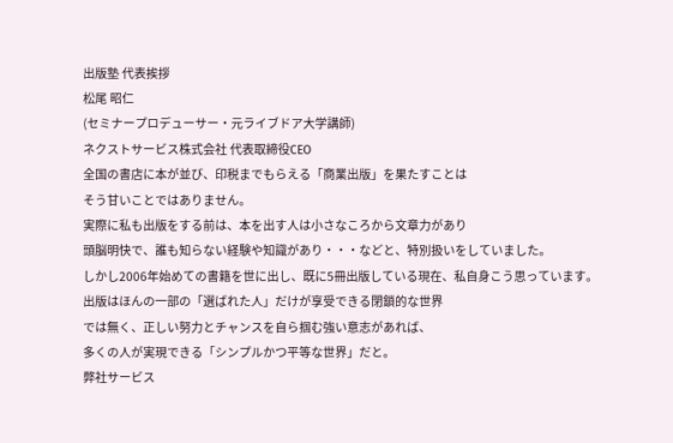出版塾 代表挨拶
松尾 昭仁
(セミナープロデューサー・元ライブドア大学講師)
ネクストサービス株式会社 代表取締役CEO
全国の書店に本が並び、印税までもらえる「商業出版」を果たすことは
そう甘いことではありません。
実際に私も出版をする前は、本を出す人は小さなころから文章力があり
頭脳明快で、誰も知らない経験や知識があり・・・などと、特別扱いをしていました。
しかし2006年始めての書籍を世に出し、既に5冊出版している現在、私自身こう思っています。
出版はほんの一部の「選ばれた人」だけが享受できる閉鎖的な世界
では無く、正しい努力とチャンスを自ら掴む強い意志があれば、
多くの人が実現できる「シンプルかつ平等な世界」だと。
弊社サービス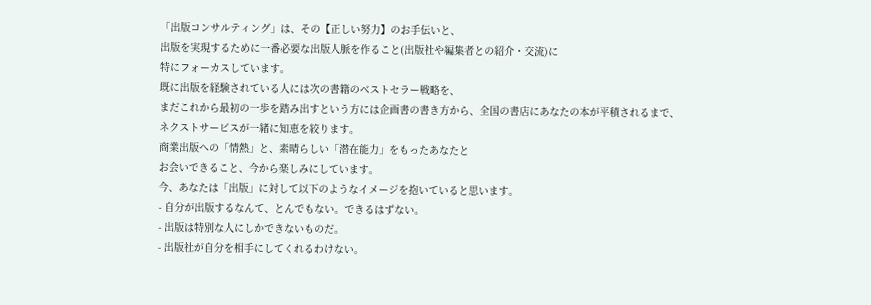「出版コンサルティング」は、その【正しい努力】のお手伝いと、
出版を実現するために一番必要な出版人脈を作ること(出版社や編集者との紹介・交流)に
特にフォーカスしています。
既に出版を経験されている人には次の書籍のベストセラー戦略を、
まだこれから最初の一歩を踏み出すという方には企画書の書き方から、全国の書店にあなたの本が平積されるまで、
ネクストサービスが一緒に知恵を絞ります。
商業出版への「情熱」と、素晴らしい「潜在能力」をもったあなたと
お会いできること、今から楽しみにしています。
今、あなたは「出版」に対して以下のようなイメージを抱いていると思います。
- 自分が出版するなんて、とんでもない。できるはずない。
- 出版は特別な人にしかできないものだ。
- 出版社が自分を相手にしてくれるわけない。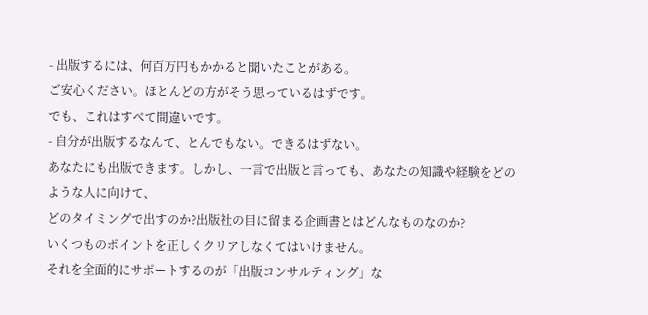- 出版するには、何百万円もかかると聞いたことがある。
ご安心ください。ほとんどの方がそう思っているはずです。
でも、これはすべて間違いです。
- 自分が出版するなんて、とんでもない。できるはずない。
あなたにも出版できます。しかし、一言で出版と言っても、あなたの知識や経験をどのような人に向けて、
どのタイミングで出すのか?出版社の目に留まる企画書とはどんなものなのか?
いくつものポイントを正しくクリアしなくてはいけません。
それを全面的にサポートするのが「出版コンサルティング」な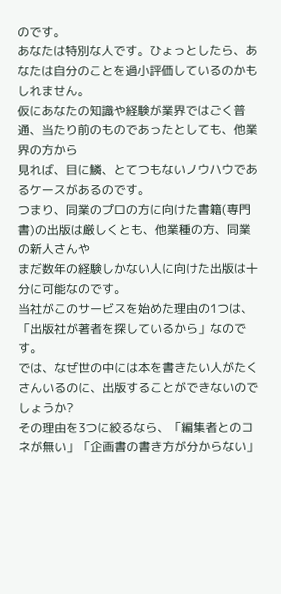のです。
あなたは特別な人です。ひょっとしたら、あなたは自分のことを過小評価しているのかもしれません。
仮にあなたの知識や経験が業界ではごく普通、当たり前のものであったとしても、他業界の方から
見れば、目に鱗、とてつもないノウハウであるケースがあるのです。
つまり、同業のプロの方に向けた書籍(専門書)の出版は厳しくとも、他業種の方、同業の新人さんや
まだ数年の経験しかない人に向けた出版は十分に可能なのです。
当社がこのサービスを始めた理由の1つは、「出版社が著者を探しているから」なのです。
では、なぜ世の中には本を書きたい人がたくさんいるのに、出版することができないのでしょうか?
その理由を3つに絞るなら、「編集者とのコネが無い」「企画書の書き方が分からない」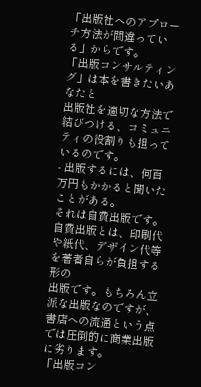「出版社へのアプローチ方法が間違っている」からです。
「出版コンサルティング」は本を書きたいあなたと
出版社を適切な方法で結びつける、コミュニティの役割りも担っているのです。
- 出版するには、何百万円もかかると聞いたことがある。
それは自費出版です。自費出版とは、印刷代や紙代、デザイン代等を著者自らが負担する形の
出版です。もちろん立派な出版なのですが、書店への流通という点では圧倒的に商業出版に劣ります。
「出版コン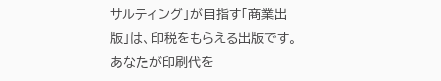サルティング」が目指す「商業出版」は、印税をもらえる出版です。あなたが印刷代を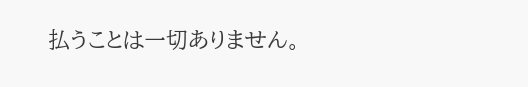払うことは一切ありません。